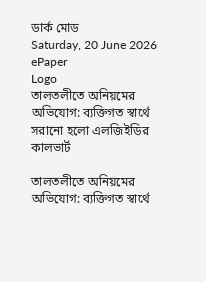ডার্ক মোড
Saturday, 20 June 2026
ePaper
Logo
তালতলীতে অনিয়মের অভিযোগ: ব্যক্তিগত স্বার্থে সরানো হলো এলজিইডির কালভার্ট

তালতলীতে অনিয়মের অভিযোগ: ব্যক্তিগত স্বার্থে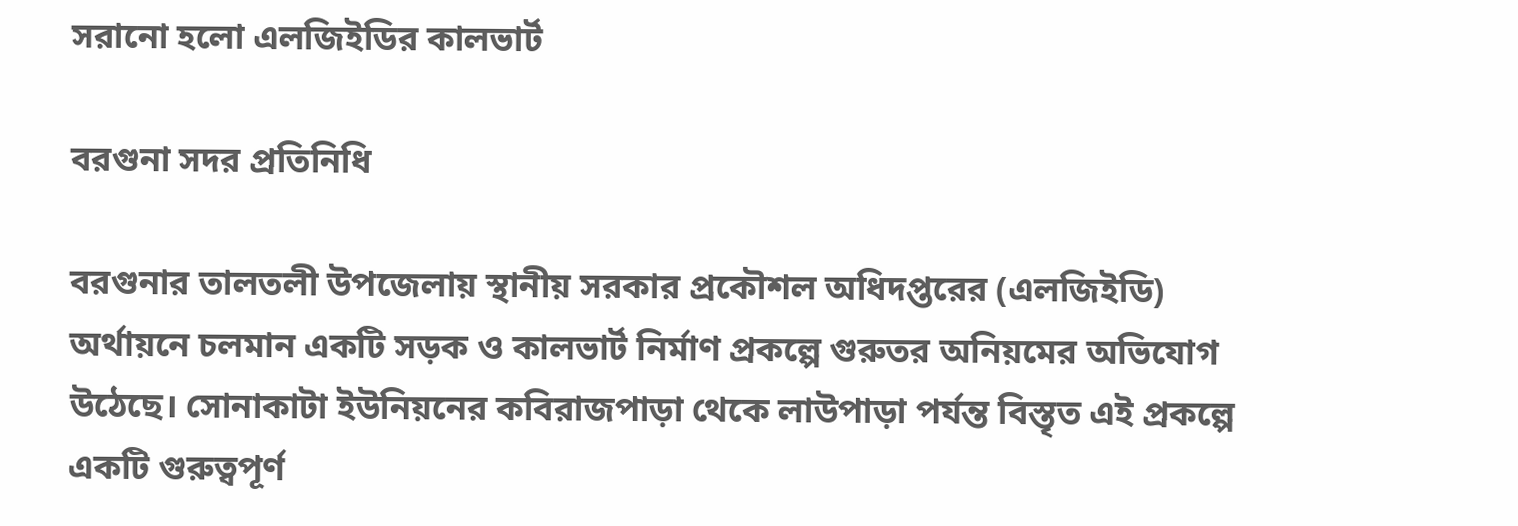সরানো হলো এলজিইডির কালভার্ট

বরগুনা সদর প্রতিনিধি

বরগুনার তালতলী উপজেলায় স্থানীয় সরকার প্রকৌশল অধিদপ্তরের (এলজিইডি) অর্থায়নে চলমান একটি সড়ক ও কালভার্ট নির্মাণ প্রকল্পে গুরুতর অনিয়মের অভিযোগ উঠেছে। সোনাকাটা ইউনিয়নের কবিরাজপাড়া থেকে লাউপাড়া পর্যন্ত বিস্তৃত এই প্রকল্পে একটি গুরুত্বপূর্ণ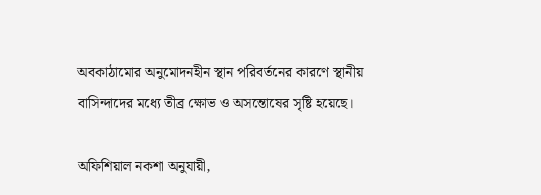অবকাঠামোর অনুমোদনহীন স্থান পরিবর্তনের কারণে স্থানীয় বাসিন্দাদের মধ্যে তীব্র ক্ষোভ ও অসন্তোষের সৃষ্টি হয়েছে।

অফিশিয়াল নকশা অনুযায়ী,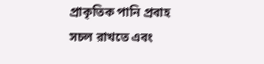প্রাকৃতিক পানি প্রবাহ সচল রাখতে এবং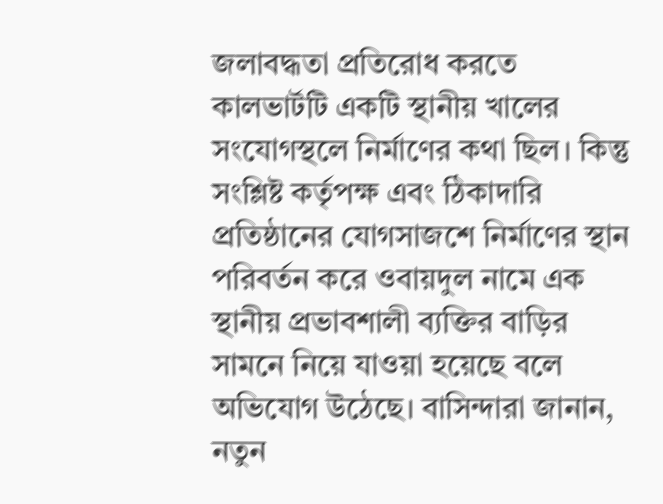জলাবদ্ধতা প্রতিরোধ করতে কালভার্টটি একটি স্থানীয় খালের সংযোগস্থলে নির্মাণের কথা ছিল। কিন্তু সংশ্লিষ্ট কর্তৃপক্ষ এবং ঠিকাদারি প্রতিষ্ঠানের যোগসাজশে নির্মাণের স্থান পরিবর্তন করে ওবায়দুল নামে এক স্থানীয় প্রভাবশালী ব্যক্তির বাড়ির সামনে নিয়ে যাওয়া হয়েছে বলে অভিযোগ উঠেছে। বাসিন্দারা জানান, নতুন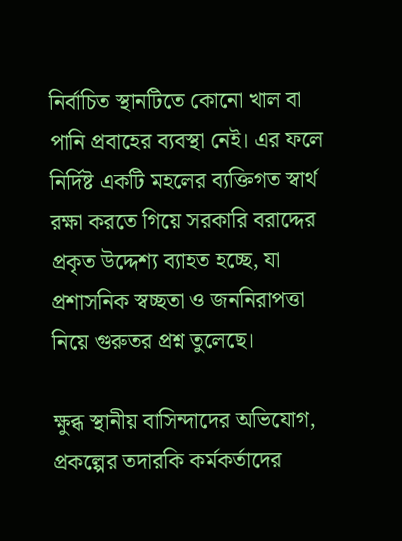নির্বাচিত স্থানটিতে কোনো খাল বা পানি প্রবাহের ব্যবস্থা নেই। এর ফলে নির্দিষ্ট একটি মহলের ব্যক্তিগত স্বার্থ রক্ষা করতে গিয়ে সরকারি বরাদ্দের প্রকৃত উদ্দেশ্য ব্যাহত হচ্ছে, যা প্রশাসনিক স্বচ্ছতা ও জননিরাপত্তা নিয়ে গুরুতর প্রশ্ন তুলেছে।

ক্ষুব্ধ স্থানীয় বাসিন্দাদের অভিযোগ, প্রকল্পের তদারকি কর্মকর্তাদের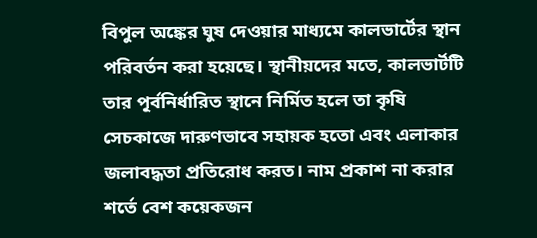বিপুল অঙ্কের ঘুষ দেওয়ার মাধ্যমে কালভার্টের স্থান পরিবর্তন করা হয়েছে। স্থানীয়দের মতে, কালভার্টটি তার পূর্বনির্ধারিত স্থানে নির্মিত হলে তা কৃষি সেচকাজে দারুণভাবে সহায়ক হতো এবং এলাকার জলাবদ্ধতা প্রতিরোধ করত। নাম প্রকাশ না করার শর্তে বেশ কয়েকজন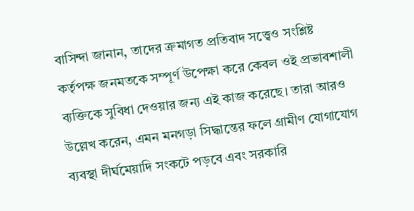বাসিন্দা জানান, তাদের ক্রমাগত প্রতিবাদ সত্ত্বেও সংশ্লিষ্ট কর্তৃপক্ষ জনমতকে সম্পূর্ণ উপেক্ষা করে কেবল ওই প্রভাবশালী ব্যক্তিকে সুবিধা দেওয়ার জন্য এই কাজ করেছে। তারা আরও উল্লেখ করেন, এমন মনগড়া সিদ্ধান্তের ফলে গ্রামীণ যোগাযোগ ব্যবস্থা দীর্ঘমেয়াদি সংকটে পড়বে এবং সরকারি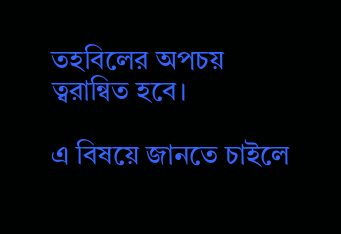তহবিলের অপচয় ত্বরান্বিত হবে।

এ বিষয়ে জানতে চাইলে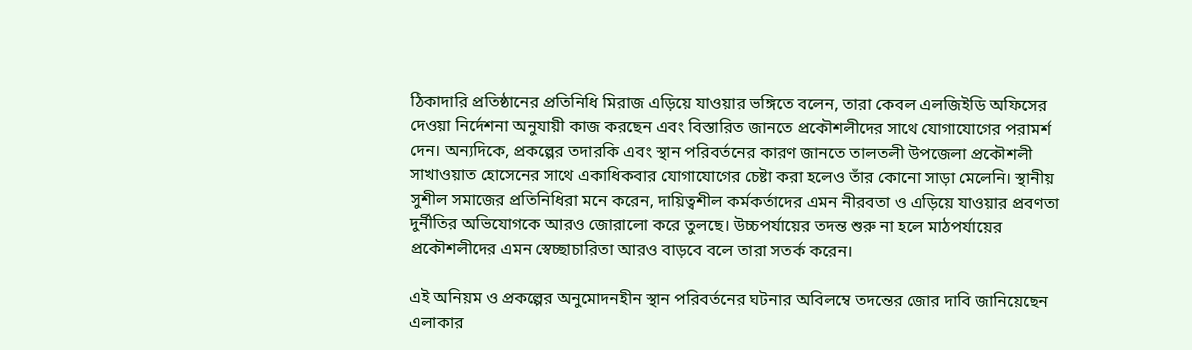ঠিকাদারি প্রতিষ্ঠানের প্রতিনিধি মিরাজ এড়িয়ে যাওয়ার ভঙ্গিতে বলেন, তারা কেবল এলজিইডি অফিসের দেওয়া নির্দেশনা অনুযায়ী কাজ করছেন এবং বিস্তারিত জানতে প্রকৌশলীদের সাথে যোগাযোগের পরামর্শ দেন। অন্যদিকে, প্রকল্পের তদারকি এবং স্থান পরিবর্তনের কারণ জানতে তালতলী উপজেলা প্রকৌশলী সাখাওয়াত হোসেনের সাথে একাধিকবার যোগাযোগের চেষ্টা করা হলেও তাঁর কোনো সাড়া মেলেনি। স্থানীয় সুশীল সমাজের প্রতিনিধিরা মনে করেন, দায়িত্বশীল কর্মকর্তাদের এমন নীরবতা ও এড়িয়ে যাওয়ার প্রবণতা দুর্নীতির অভিযোগকে আরও জোরালো করে তুলছে। উচ্চপর্যায়ের তদন্ত শুরু না হলে মাঠপর্যায়ের প্রকৌশলীদের এমন স্বেচ্ছাচারিতা আরও বাড়বে বলে তারা সতর্ক করেন।

এই অনিয়ম ও প্রকল্পের অনুমোদনহীন স্থান পরিবর্তনের ঘটনার অবিলম্বে তদন্তের জোর দাবি জানিয়েছেন এলাকার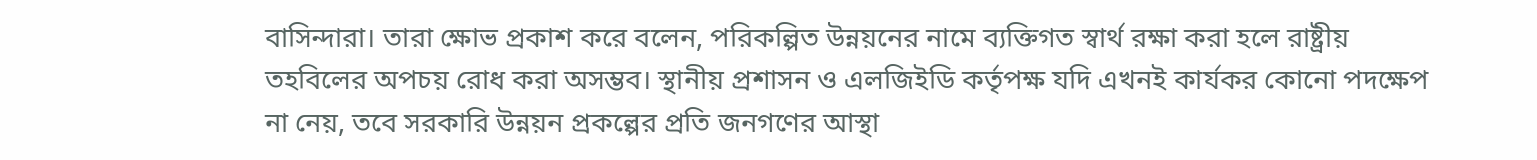বাসিন্দারা। তারা ক্ষোভ প্রকাশ করে বলেন, পরিকল্পিত উন্নয়নের নামে ব্যক্তিগত স্বার্থ রক্ষা করা হলে রাষ্ট্রীয় তহবিলের অপচয় রোধ করা অসম্ভব। স্থানীয় প্রশাসন ও এলজিইডি কর্তৃপক্ষ যদি এখনই কার্যকর কোনো পদক্ষেপ না নেয়, তবে সরকারি উন্নয়ন প্রকল্পের প্রতি জনগণের আস্থা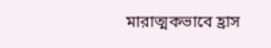মারাত্মকভাবে হ্রাস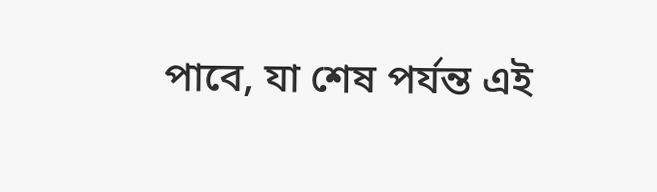পাবে, যা শেষ পর্যন্ত এই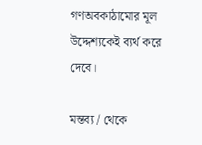গণঅবকাঠামোর মূল উদ্দেশ্যকেই ব্যর্থ করে দেবে।

মন্তব্য / থেকে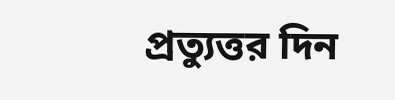প্রত্যুত্তর দিন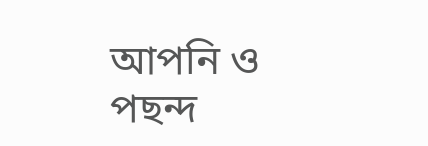আপনি ও পছন্দ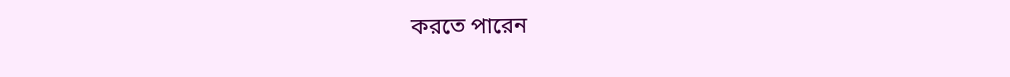করতে পারেন